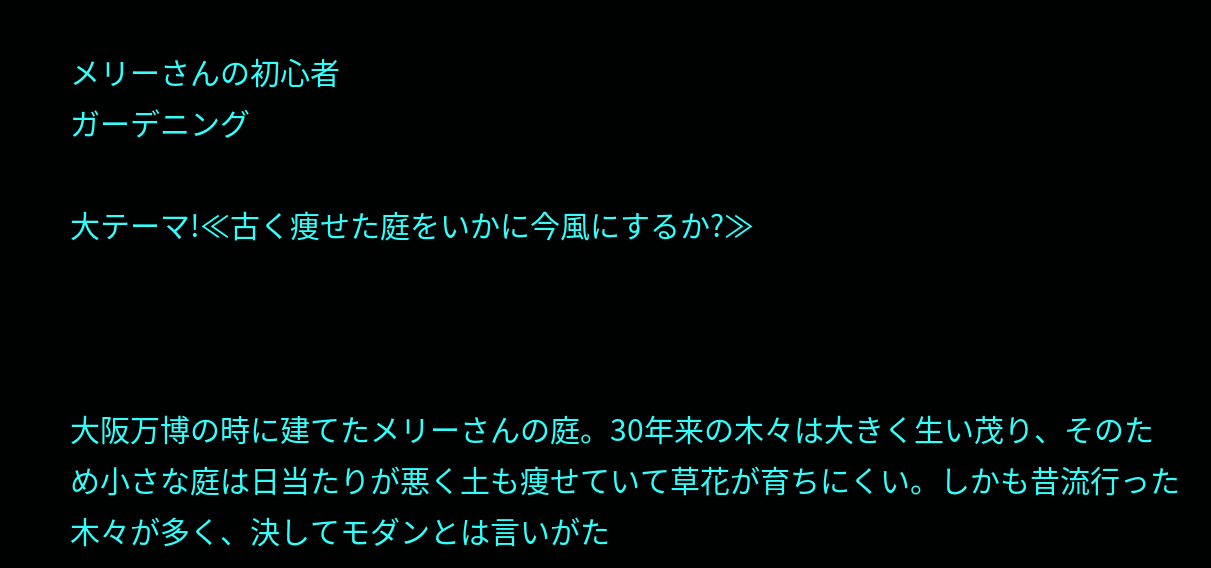メリーさんの初心者
ガーデニング

大テーマ!≪古く痩せた庭をいかに今風にするか?≫



大阪万博の時に建てたメリーさんの庭。30年来の木々は大きく生い茂り、そのため小さな庭は日当たりが悪く土も痩せていて草花が育ちにくい。しかも昔流行った木々が多く、決してモダンとは言いがた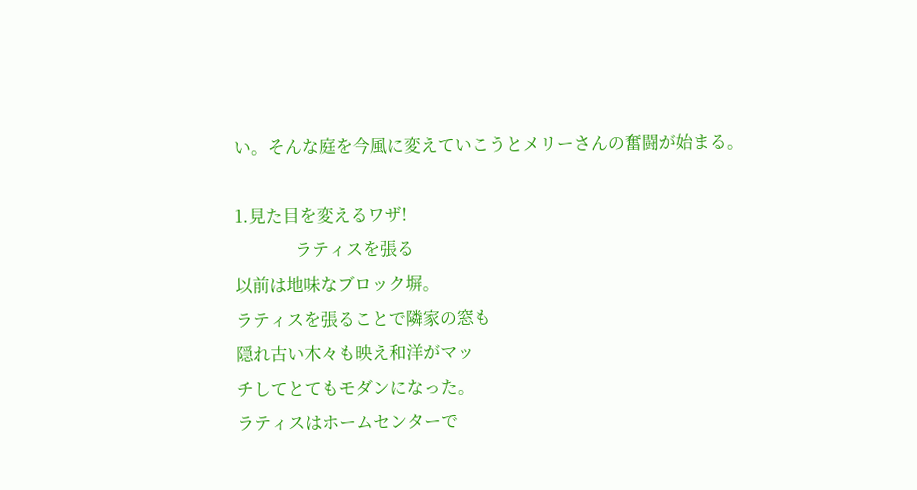い。そんな庭を今風に変えていこうとメリーさんの奮闘が始まる。

1.見た目を変えるワザ!
               ラティスを張る
以前は地味なブロック塀。
ラティスを張ることで隣家の窓も
隠れ古い木々も映え和洋がマッ
チしてとてもモダンになった。
ラティスはホームセンターで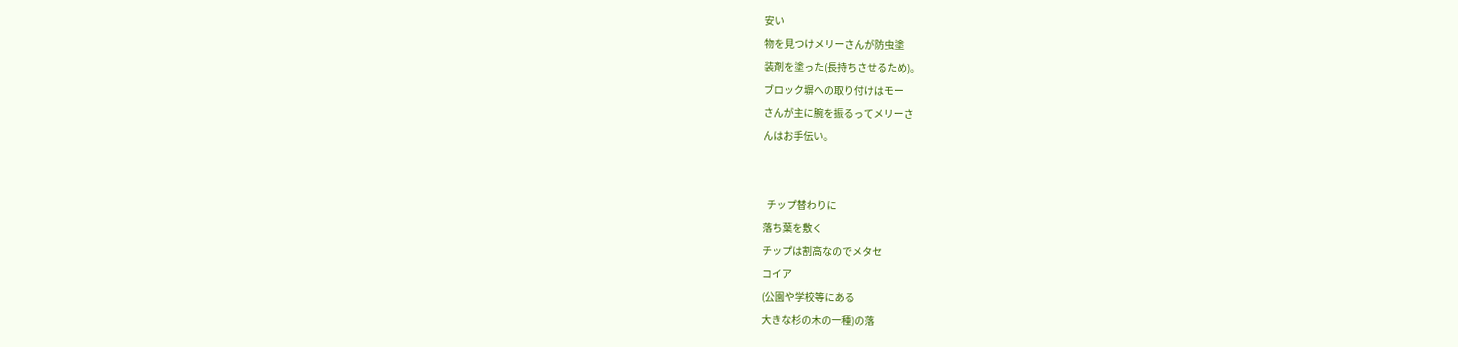安い
物を見つけメリーさんが防虫塗
装剤を塗った(長持ちさせるため)。
ブロック塀への取り付けはモー
さんが主に腕を振るってメリーさ
んはお手伝い。


  チップ替わりに
落ち葉を敷く
チップは割高なのでメタセ
コイア
(公園や学校等にある
大きな杉の木の一種)の落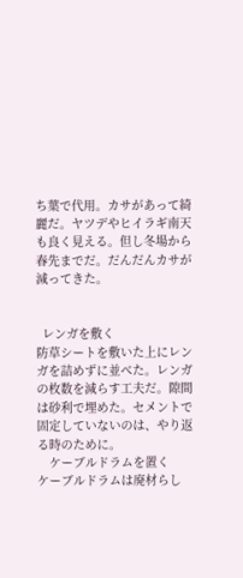ち葉で代用。カサがあって綺
麗だ。ヤツデやヒイラギ南天
も良く見える。但し冬場から
春先までだ。だんだんカサが
減ってきた。


  レンガを敷く
防草シートを敷いた上にレン
ガを詰めずに並べた。レンガ
の枚数を減らす工夫だ。隙間
は砂利で埋めた。セメントで
固定していないのは、やり返
る時のために。
    ケーブルドラムを置く
ケーブルドラムは廃材らし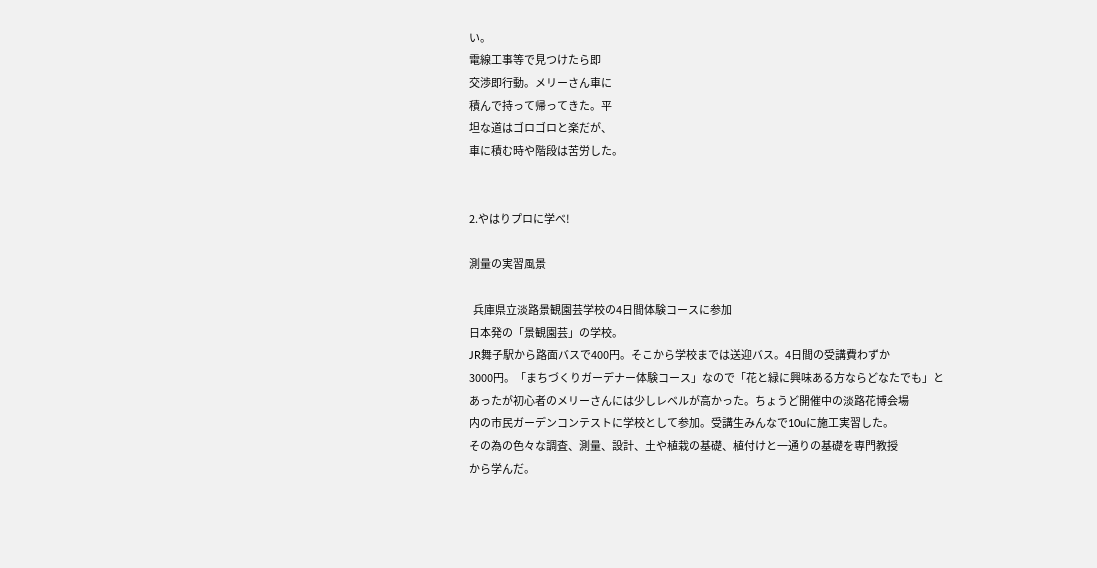い。
電線工事等で見つけたら即
交渉即行動。メリーさん車に
積んで持って帰ってきた。平
坦な道はゴロゴロと楽だが、
車に積む時や階段は苦労した。


2.やはりプロに学べ!

測量の実習風景

  兵庫県立淡路景観園芸学校の4日間体験コースに参加
日本発の「景観園芸」の学校。
JR舞子駅から路面バスで400円。そこから学校までは送迎バス。4日間の受講費わずか
3000円。「まちづくりガーデナー体験コース」なので「花と緑に興味ある方ならどなたでも」と
あったが初心者のメリーさんには少しレベルが高かった。ちょうど開催中の淡路花博会場
内の市民ガーデンコンテストに学校として参加。受講生みんなで10uに施工実習した。
その為の色々な調査、測量、設計、土や植栽の基礎、植付けと一通りの基礎を専門教授
から学んだ。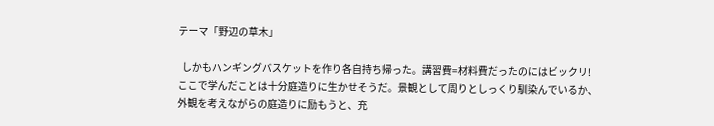テーマ「野辺の草木」

  しかもハンギングバスケットを作り各自持ち帰った。講習費=材料費だったのにはビックリ!
ここで学んだことは十分庭造りに生かせそうだ。景観として周りとしっくり馴染んでいるか、
外観を考えながらの庭造りに励もうと、充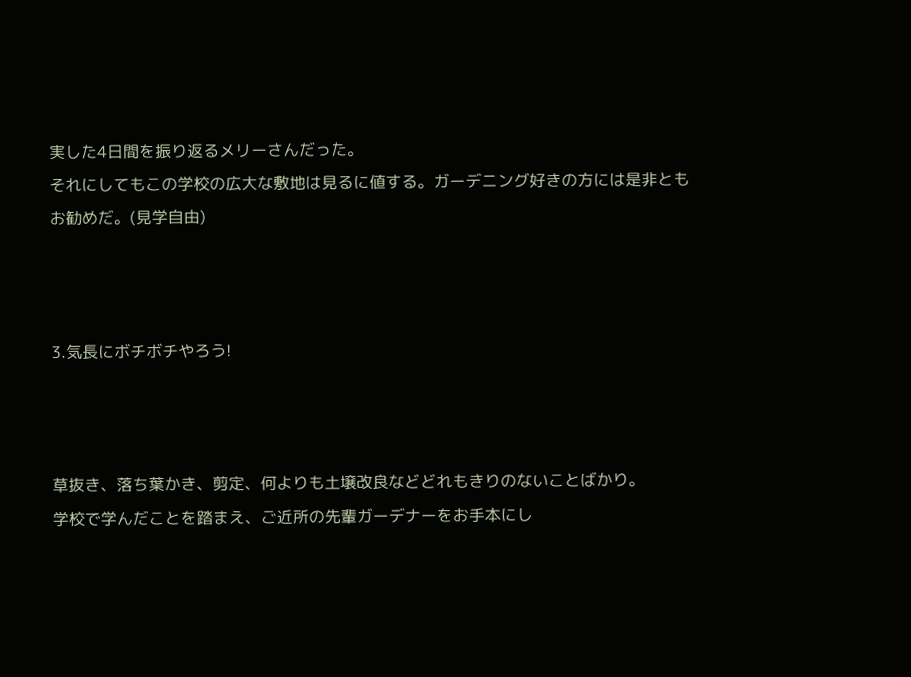実した4日間を振り返るメリーさんだった。
それにしてもこの学校の広大な敷地は見るに値する。ガーデニング好きの方には是非とも
お勧めだ。(見学自由)



3.気長にボチボチやろう!



草抜き、落ち葉かき、剪定、何よりも土壌改良などどれもきりのないことばかり。
学校で学んだことを踏まえ、ご近所の先輩ガーデナーをお手本にし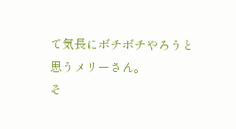て気長にボチボチやろうと
思うメリーさん。
そ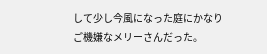して少し今風になった庭にかなり
ご機嫌なメリーさんだった。